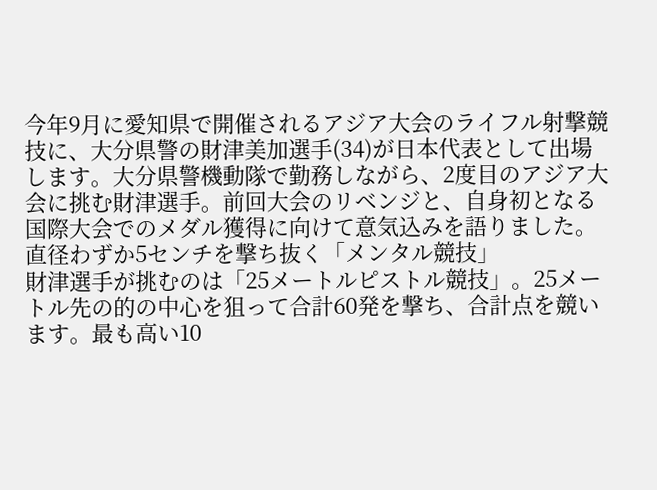今年9月に愛知県で開催されるアジア大会のライフル射撃競技に、大分県警の財津美加選手(34)が日本代表として出場します。大分県警機動隊で勤務しながら、2度目のアジア大会に挑む財津選手。前回大会のリベンジと、自身初となる国際大会でのメダル獲得に向けて意気込みを語りました。
直径わずか5センチを撃ち抜く「メンタル競技」
財津選手が挑むのは「25メートルピストル競技」。25メートル先の的の中心を狙って合計60発を撃ち、合計点を競います。最も高い10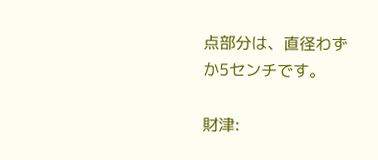点部分は、直径わずか5センチです。

財津: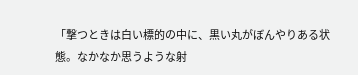「撃つときは白い標的の中に、黒い丸がぼんやりある状態。なかなか思うような射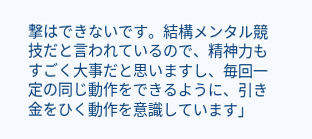撃はできないです。結構メンタル競技だと言われているので、精神力もすごく大事だと思いますし、毎回一定の同じ動作をできるように、引き金をひく動作を意識しています」